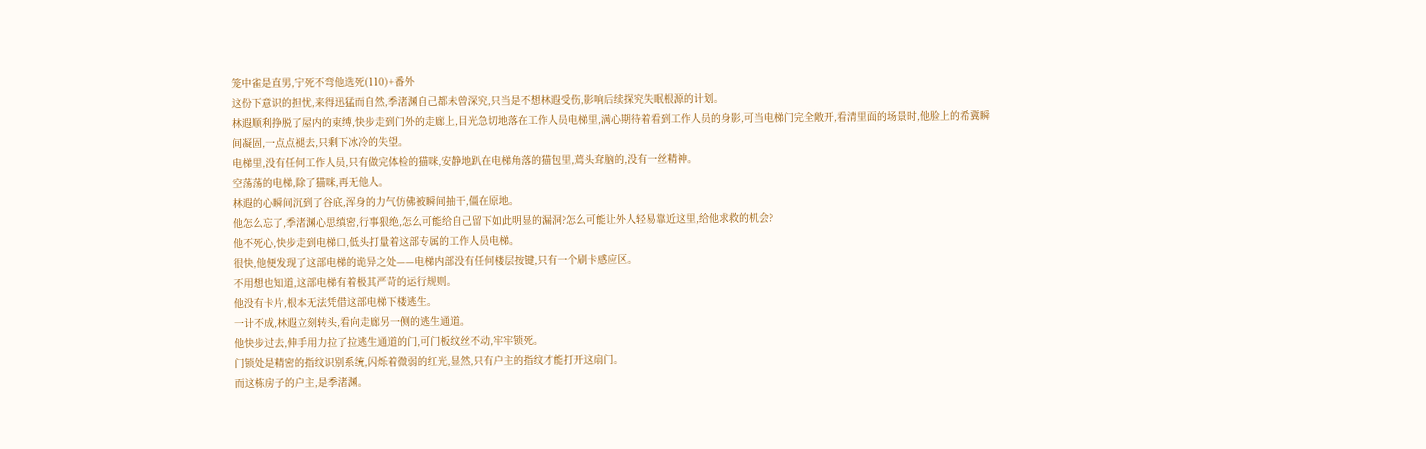笼中雀是直男,宁死不弯他选死(110)+番外
这份下意识的担忧,来得迅猛而自然,季渚渊自己都未曾深究,只当是不想林遐受伤,影响后续探究失眠根源的计划。
林遐顺利挣脱了屋内的束缚,快步走到门外的走廊上,目光急切地落在工作人员电梯里,满心期待着看到工作人员的身影,可当电梯门完全敞开,看清里面的场景时,他脸上的希冀瞬间凝固,一点点褪去,只剩下冰冷的失望。
电梯里,没有任何工作人员,只有做完体检的猫咪,安静地趴在电梯角落的猫包里,蔫头耷脑的,没有一丝精神。
空荡荡的电梯,除了猫咪,再无他人。
林遐的心瞬间沉到了谷底,浑身的力气仿佛被瞬间抽干,僵在原地。
他怎么忘了,季渚渊心思缜密,行事狠绝,怎么可能给自己留下如此明显的漏洞?怎么可能让外人轻易靠近这里,给他求救的机会?
他不死心,快步走到电梯口,低头打量着这部专属的工作人员电梯。
很快,他便发现了这部电梯的诡异之处——电梯内部没有任何楼层按键,只有一个刷卡感应区。
不用想也知道,这部电梯有着极其严苛的运行规则。
他没有卡片,根本无法凭借这部电梯下楼逃生。
一计不成,林遐立刻转头,看向走廊另一侧的逃生通道。
他快步过去,伸手用力拉了拉逃生通道的门,可门板纹丝不动,牢牢锁死。
门锁处是精密的指纹识别系统,闪烁着微弱的红光,显然,只有户主的指纹才能打开这扇门。
而这栋房子的户主,是季渚渊。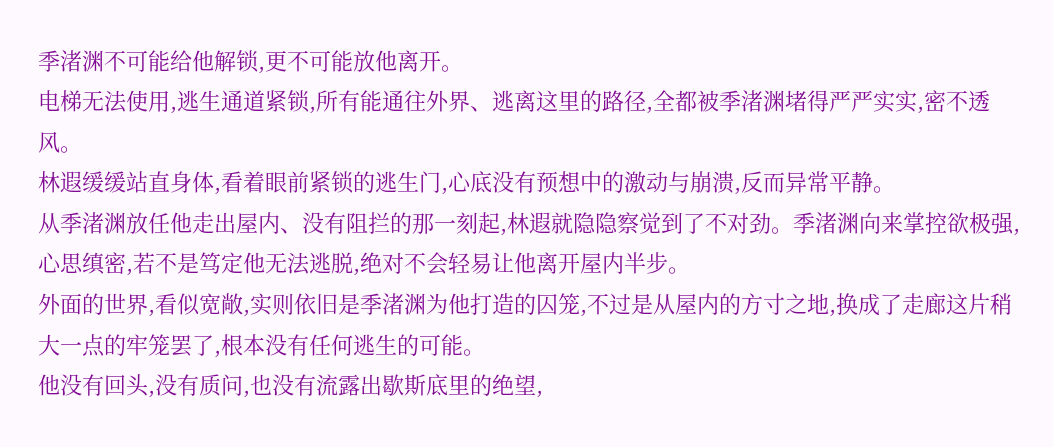季渚渊不可能给他解锁,更不可能放他离开。
电梯无法使用,逃生通道紧锁,所有能通往外界、逃离这里的路径,全都被季渚渊堵得严严实实,密不透风。
林遐缓缓站直身体,看着眼前紧锁的逃生门,心底没有预想中的激动与崩溃,反而异常平静。
从季渚渊放任他走出屋内、没有阻拦的那一刻起,林遐就隐隐察觉到了不对劲。季渚渊向来掌控欲极强,心思缜密,若不是笃定他无法逃脱,绝对不会轻易让他离开屋内半步。
外面的世界,看似宽敞,实则依旧是季渚渊为他打造的囚笼,不过是从屋内的方寸之地,换成了走廊这片稍大一点的牢笼罢了,根本没有任何逃生的可能。
他没有回头,没有质问,也没有流露出歇斯底里的绝望,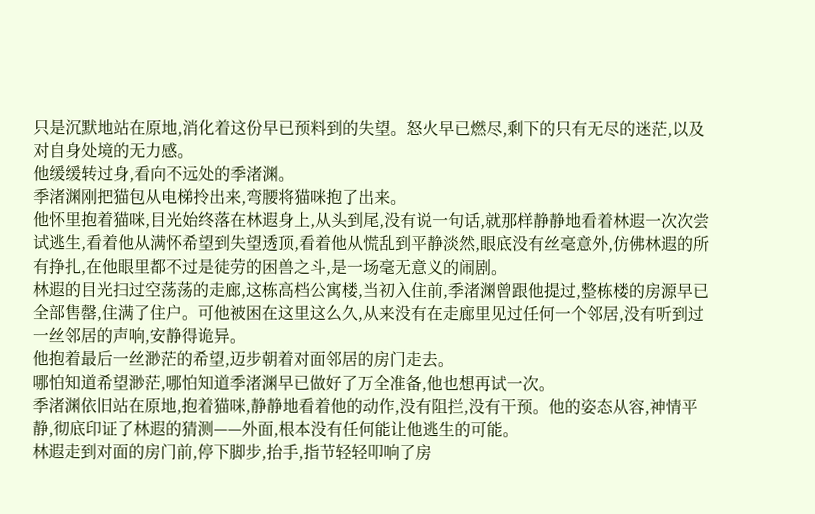只是沉默地站在原地,消化着这份早已预料到的失望。怒火早已燃尽,剩下的只有无尽的迷茫,以及对自身处境的无力感。
他缓缓转过身,看向不远处的季渚渊。
季渚渊刚把猫包从电梯拎出来,弯腰将猫咪抱了出来。
他怀里抱着猫咪,目光始终落在林遐身上,从头到尾,没有说一句话,就那样静静地看着林遐一次次尝试逃生,看着他从满怀希望到失望透顶,看着他从慌乱到平静淡然,眼底没有丝毫意外,仿佛林遐的所有挣扎,在他眼里都不过是徒劳的困兽之斗,是一场毫无意义的闹剧。
林遐的目光扫过空荡荡的走廊,这栋高档公寓楼,当初入住前,季渚渊曾跟他提过,整栋楼的房源早已全部售罄,住满了住户。可他被困在这里这么久,从来没有在走廊里见过任何一个邻居,没有听到过一丝邻居的声响,安静得诡异。
他抱着最后一丝渺茫的希望,迈步朝着对面邻居的房门走去。
哪怕知道希望渺茫,哪怕知道季渚渊早已做好了万全准备,他也想再试一次。
季渚渊依旧站在原地,抱着猫咪,静静地看着他的动作,没有阻拦,没有干预。他的姿态从容,神情平静,彻底印证了林遐的猜测——外面,根本没有任何能让他逃生的可能。
林遐走到对面的房门前,停下脚步,抬手,指节轻轻叩响了房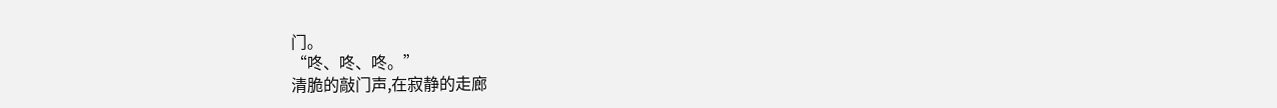门。
“咚、咚、咚。”
清脆的敲门声,在寂静的走廊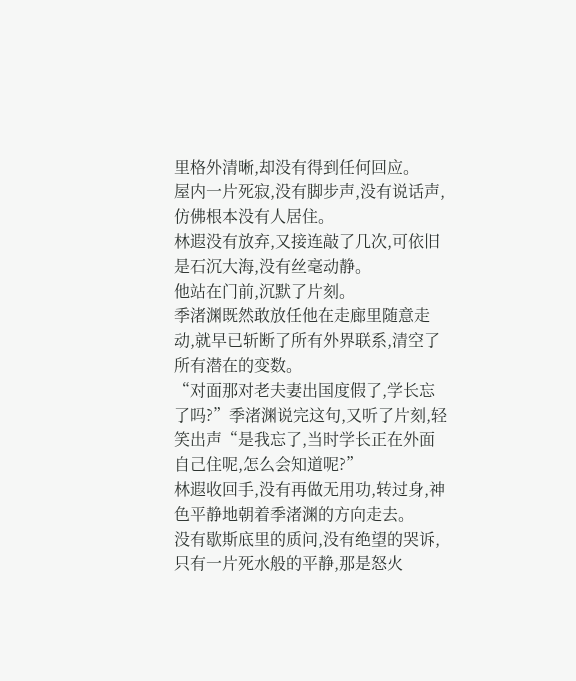里格外清晰,却没有得到任何回应。
屋内一片死寂,没有脚步声,没有说话声,仿佛根本没有人居住。
林遐没有放弃,又接连敲了几次,可依旧是石沉大海,没有丝毫动静。
他站在门前,沉默了片刻。
季渚渊既然敢放任他在走廊里随意走动,就早已斩断了所有外界联系,清空了所有潜在的变数。
“对面那对老夫妻出国度假了,学长忘了吗?”季渚渊说完这句,又听了片刻,轻笑出声“是我忘了,当时学长正在外面自己住呢,怎么会知道呢?”
林遐收回手,没有再做无用功,转过身,神色平静地朝着季渚渊的方向走去。
没有歇斯底里的质问,没有绝望的哭诉,只有一片死水般的平静,那是怒火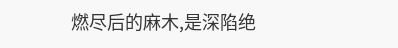燃尽后的麻木,是深陷绝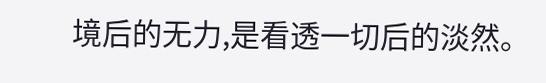境后的无力,是看透一切后的淡然。